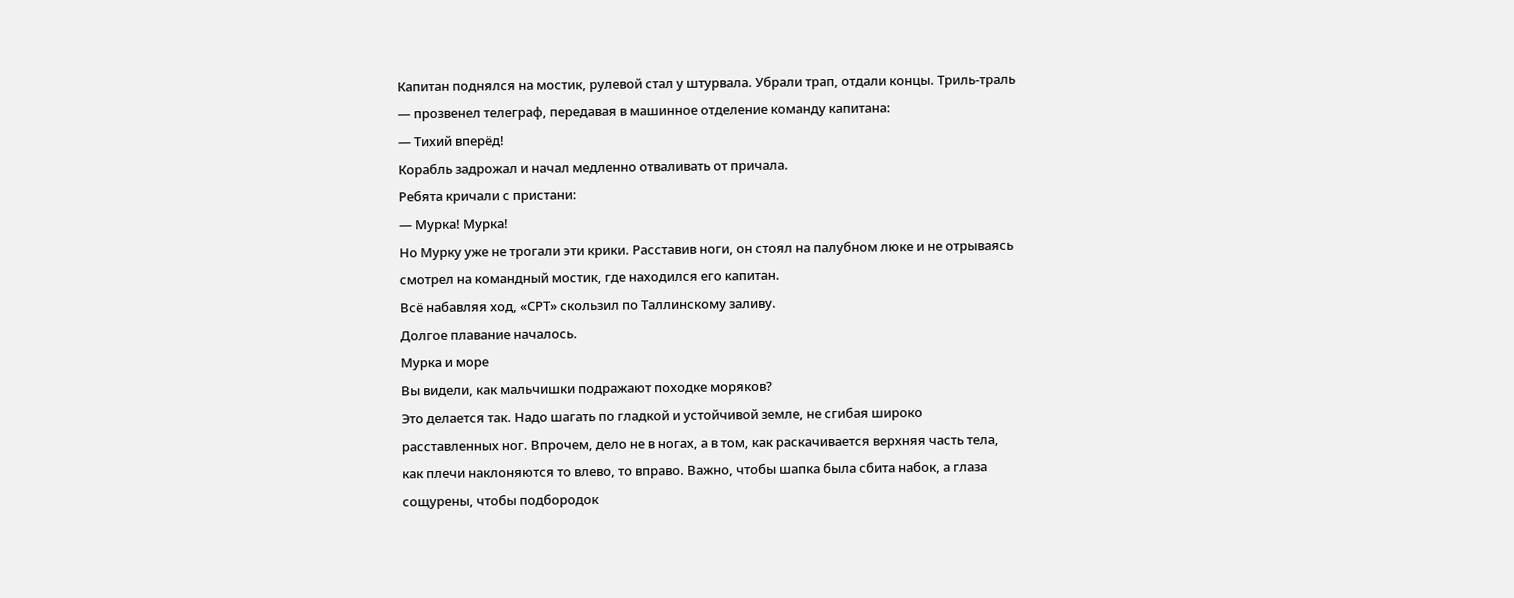Капитан поднялся на мостик, рулевой стал у штурвала. Убрали трап, отдали концы. Триль-траль — прозвенел телеграф, передавая в машинное отделение команду капитана:
— Тихий вперёд!
Корабль задрожал и начал медленно отваливать от причала.
Ребята кричали с пристани:
— Мурка! Мурка!
Но Мурку уже не трогали эти крики. Расставив ноги, он стоял на палубном люке и не отрываясь смотрел на командный мостик, где находился его капитан.
Всё набавляя ход, «СРТ» скользил по Таллинскому заливу.
Долгое плавание началось.
Мурка и море
Вы видели, как мальчишки подражают походке моряков?
Это делается так. Надо шагать по гладкой и устойчивой земле, не сгибая широко расставленных ног. Впрочем, дело не в ногах, а в том, как раскачивается верхняя часть тела, как плечи наклоняются то влево, то вправо. Важно, чтобы шапка была сбита набок, а глаза сощурены, чтобы подбородок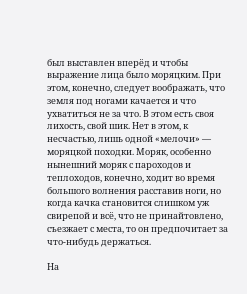был выставлен вперёд и чтобы выражение лица было моряцким. При этом, конечно, следует воображать, что земля под ногами качается и что ухватиться не за что. В этом есть своя лихость, свой шик. Нет в этом, к несчастью, лишь одной «мелочи» — моряцкой походки. Моряк, особенно нынешний моряк с пароходов и теплоходов, конечно, ходит во время большого волнения расставив ноги, но когда качка становится слишком уж свирепой и всё, что не принайтовлено, съезжает с места, то он предпочитает за что-нибудь держаться.

На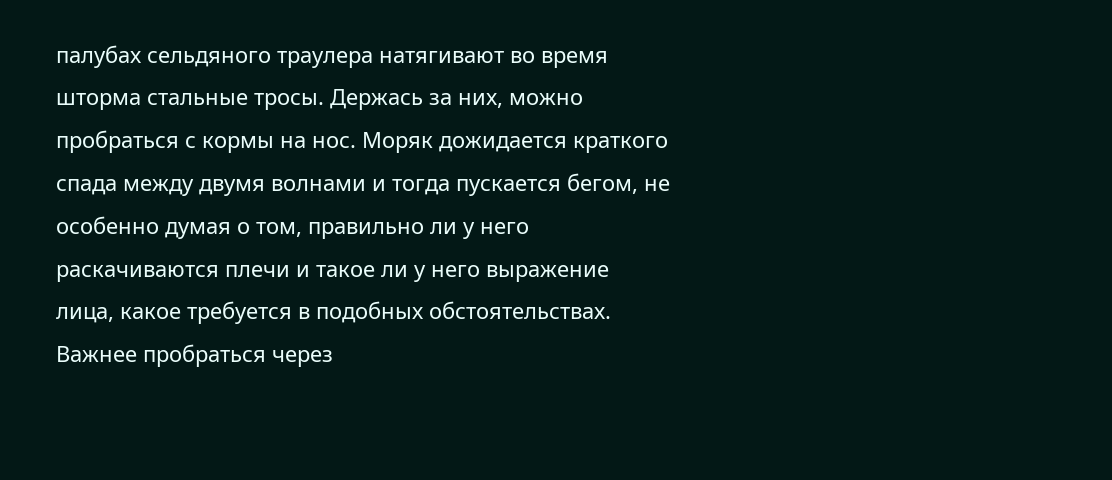палубах сельдяного траулера натягивают во время шторма стальные тросы. Держась за них, можно пробраться с кормы на нос. Моряк дожидается краткого спада между двумя волнами и тогда пускается бегом, не особенно думая о том, правильно ли у него раскачиваются плечи и такое ли у него выражение лица, какое требуется в подобных обстоятельствах. Важнее пробраться через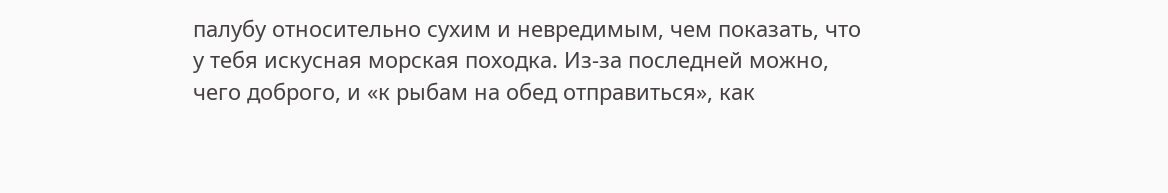палубу относительно сухим и невредимым, чем показать, что у тебя искусная морская походка. Из-за последней можно, чего доброго, и «к рыбам на обед отправиться», как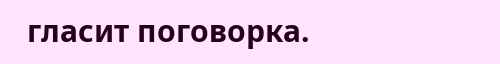гласит поговорка.